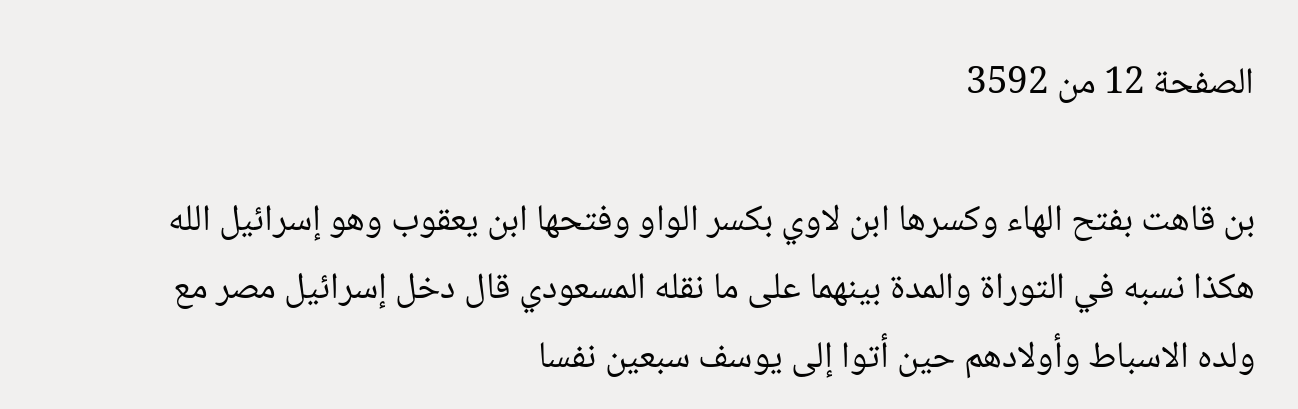الصفحة 12 من 3592

بن قاهت بفتح الهاء وكسرها ابن لاوي بكسر الواو وفتحها ابن يعقوب وهو إسرائيل الله هكذا نسبه في التوراة والمدة بينهما على ما نقله المسعودي قال دخل إسرائيل مصر مع ولده الاسباط وأولادهم حين أتوا إلى يوسف سبعين نفسا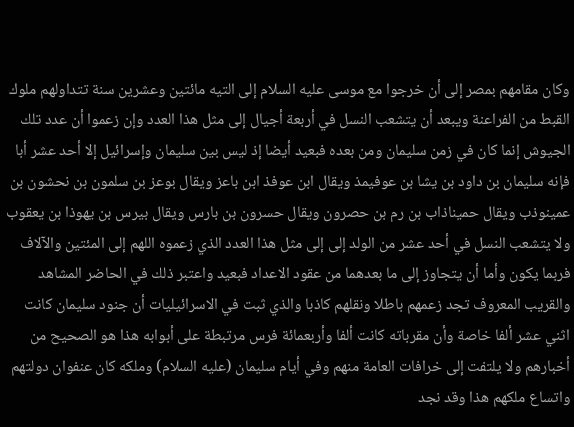وكان مقامهم بمصر إلى أن خرجوا مع موسى عليه السلام إلى التيه مائتين وعشرين سنة تتداولهم ملوك القبط من الفراعنة ويبعد أن يتشعب النسل في أربعة أجيال إلى مثل هذا العدد وإن زعموا أن عدد تلك الجيوش إنما كان في زمن سليمان ومن بعده فبعيد أيضا إذ ليس بين سليمان وإسرائيل إلا أحد عشر أبا فإنه سليمان بن داود بن يشا بن عوفيمذ ويقال ابن عوفذ ابن باعز ويقال بوعز بن سلمون بن نحشون بن عمينوذب ويقال حميناذاب بن رم بن حصرون ويقال حسرون بن بارس ويقال بيرس بن يهوذا بن يعقوب ولا يتشعب النسل في أحد عشر من الولد إلى إلى مثل هذا العدد الذي زعموه اللهم إلى المئتين والآلاف فربما يكون وأما أن يتجاوز إلى ما بعدهما من عقود الاعداد فبعيد واعتبر ذلك في الحاضر المشاهد والقريب المعروف تجد زعمهم باطلا ونقلهم كاذبا والذي ثبت في الاسرائيليات أن جنود سليمان كانت اثني عشر ألفا خاصة وأن مقرباته كانت ألفا وأربعمائة فرس مرتبطة على أبوابه هذا هو الصحيح من أخبارهم ولا يلتفت إلى خرافات العامة منهم وفي أيام سليمان (عليه السلام) وملكه كان عنفوان دولتهم واتساع ملكهم هذا وقد نجد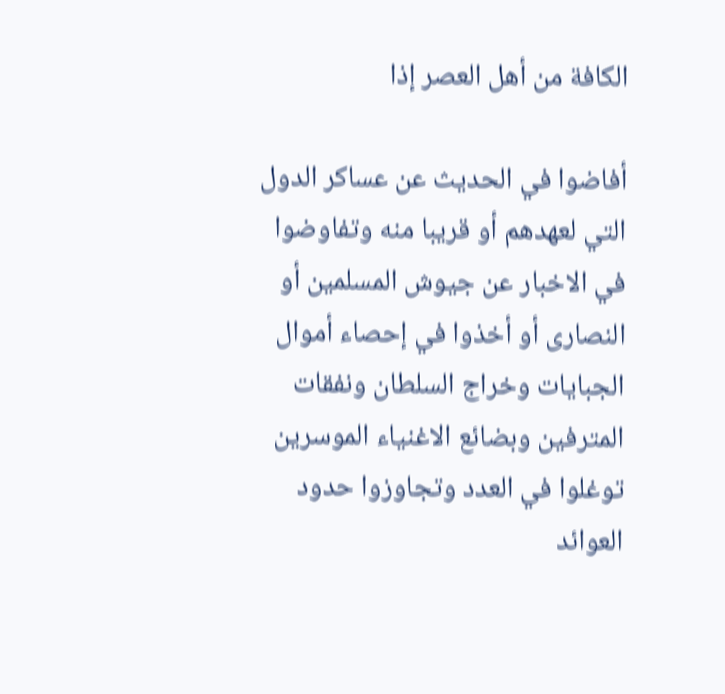الكافة من أهل العصر إذا

أفاضوا في الحديث عن عساكر الدول التي لعهدهم أو قريبا منه وتفاوضوا في الاخبار عن جيوش المسلمين أو النصارى أو أخذوا في إحصاء أموال الجبايات وخراج السلطان ونفقات المترفين وبضائع الاغنياء الموسرين توغلوا في العدد وتجاوزوا حدود العوائد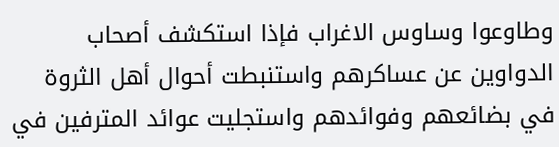وطاوعوا وساوس الاغراب فإذا استكشف أصحاب الدواوين عن عساكرهم واستنبطت أحوال أهل الثروة في بضائعهم وفوائدهم واستجليت عوائد المترفين في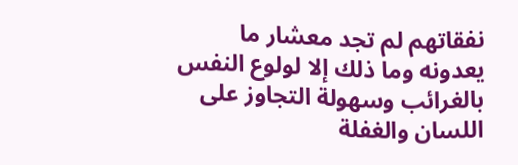نفقاتهم لم تجد معشار ما يعدونه وما ذلك إلا لولوع النفس بالغرائب وسهولة التجاوز على اللسان والغفلة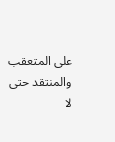على المتعقب والمنتقد حتى لا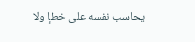يحاسب نفسه على خطإ ولا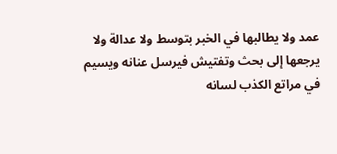عمد ولا يطالبها في الخبر بتوسط ولا عدالة ولا يرجعها إلى بحث وتفتيش فيرسل عنانه ويسيم في مراتع الكذب لسانه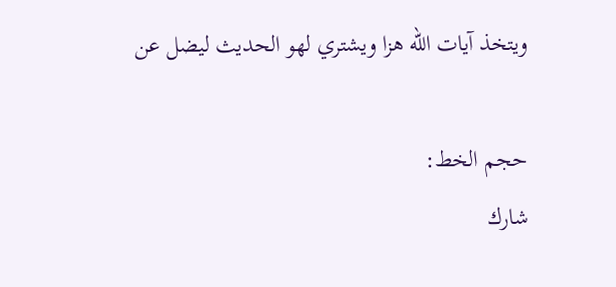ويتخذ آيات الله هزا ويشتري لهو الحديث ليضل عن

حجم الخط:
شارك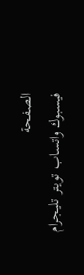الصفحة
فيسبوك واتساب تويتر تليجرام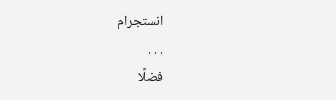انستجرام
. . .
فضلًا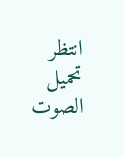انتظر تحميل الصوت